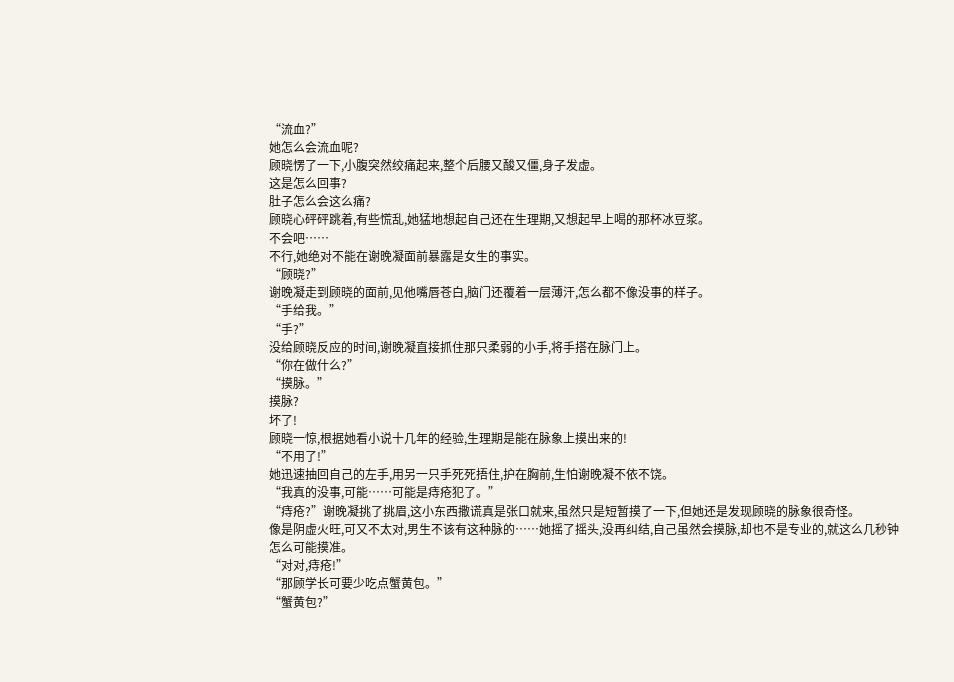“流血?”
她怎么会流血呢?
顾晓愣了一下,小腹突然绞痛起来,整个后腰又酸又僵,身子发虚。
这是怎么回事?
肚子怎么会这么痛?
顾晓心砰砰跳着,有些慌乱,她猛地想起自己还在生理期,又想起早上喝的那杯冰豆浆。
不会吧……
不行,她绝对不能在谢晚凝面前暴露是女生的事实。
“顾晓?”
谢晚凝走到顾晓的面前,见他嘴唇苍白,脑门还覆着一层薄汗,怎么都不像没事的样子。
“手给我。”
“手?”
没给顾晓反应的时间,谢晚凝直接抓住那只柔弱的小手,将手搭在脉门上。
“你在做什么?”
“摸脉。”
摸脉?
坏了!
顾晓一惊,根据她看小说十几年的经验,生理期是能在脉象上摸出来的!
“不用了!”
她迅速抽回自己的左手,用另一只手死死捂住,护在胸前,生怕谢晚凝不依不饶。
“我真的没事,可能……可能是痔疮犯了。”
“痔疮?”谢晚凝挑了挑眉,这小东西撒谎真是张口就来,虽然只是短暂摸了一下,但她还是发现顾晓的脉象很奇怪。
像是阴虚火旺,可又不太对,男生不该有这种脉的……她摇了摇头,没再纠结,自己虽然会摸脉,却也不是专业的,就这么几秒钟怎么可能摸准。
“对对,痔疮!”
“那顾学长可要少吃点蟹黄包。”
“蟹黄包?”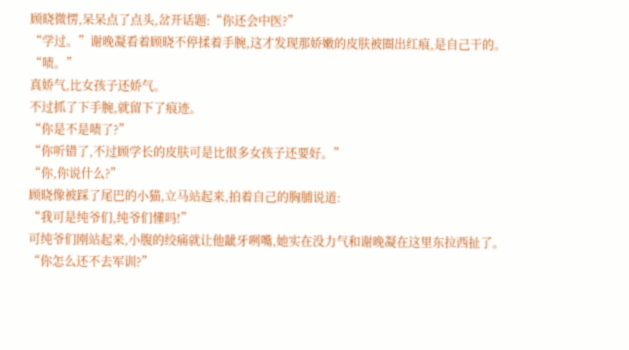顾晓微愣,呆呆点了点头,岔开话题:“你还会中医?”
“学过。”谢晚凝看着顾晓不停揉着手腕,这才发现那娇嫩的皮肤被圈出红痕,是自己干的。
“啧。”
真娇气,比女孩子还娇气。
不过抓了下手腕,就留下了痕迹。
“你是不是啧了?”
“你听错了,不过顾学长的皮肤可是比很多女孩子还要好。”
“你,你说什么?”
顾晓像被踩了尾巴的小猫,立马站起来,拍着自己的胸脯说道:
“我可是纯爷们,纯爷们懂吗!”
可纯爷们刚站起来,小腹的绞痛就让他龇牙咧嘴,她实在没力气和谢晚凝在这里东拉西扯了。
“你怎么还不去军训?”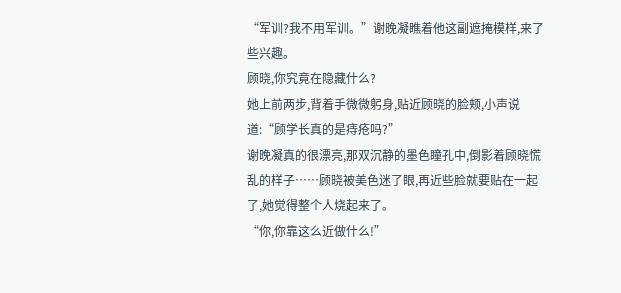“军训?我不用军训。”谢晚凝瞧着他这副遮掩模样,来了些兴趣。
顾晓,你究竟在隐藏什么?
她上前两步,背着手微微躬身,贴近顾晓的脸颊,小声说道:“顾学长真的是痔疮吗?”
谢晚凝真的很漂亮,那双沉静的墨色瞳孔中,倒影着顾晓慌乱的样子……顾晓被美色迷了眼,再近些脸就要贴在一起了,她觉得整个人烧起来了。
“你,你靠这么近做什么!”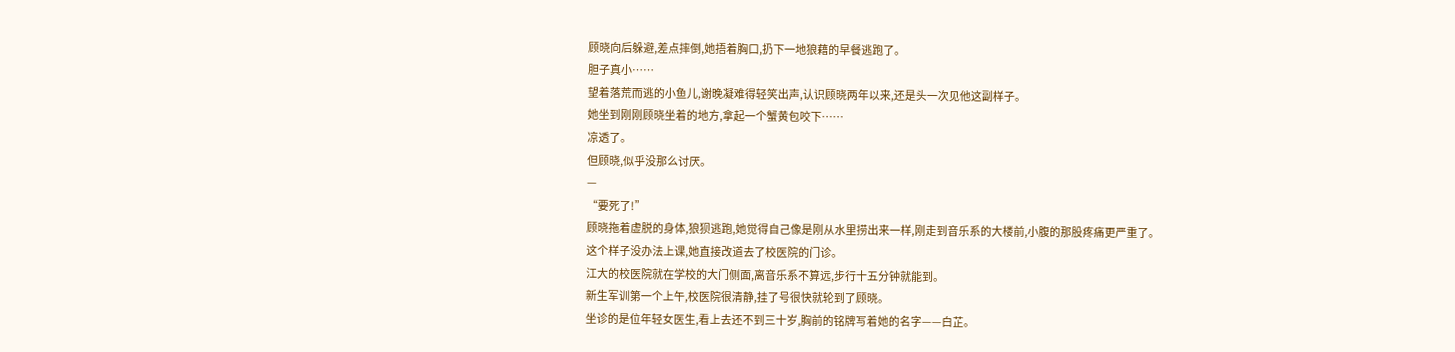顾晓向后躲避,差点摔倒,她捂着胸口,扔下一地狼藉的早餐逃跑了。
胆子真小……
望着落荒而逃的小鱼儿,谢晚凝难得轻笑出声,认识顾晓两年以来,还是头一次见他这副样子。
她坐到刚刚顾晓坐着的地方,拿起一个蟹黄包咬下……
凉透了。
但顾晓,似乎没那么讨厌。
—
“要死了!”
顾晓拖着虚脱的身体,狼狈逃跑,她觉得自己像是刚从水里捞出来一样,刚走到音乐系的大楼前,小腹的那股疼痛更严重了。
这个样子没办法上课,她直接改道去了校医院的门诊。
江大的校医院就在学校的大门侧面,离音乐系不算远,步行十五分钟就能到。
新生军训第一个上午,校医院很清静,挂了号很快就轮到了顾晓。
坐诊的是位年轻女医生,看上去还不到三十岁,胸前的铭牌写着她的名字——白芷。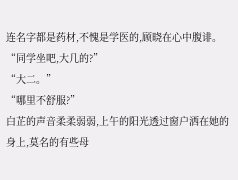连名字都是药材,不愧是学医的,顾晓在心中腹诽。
“同学坐吧,大几的?”
“大二。”
“哪里不舒服?”
白芷的声音柔柔弱弱,上午的阳光透过窗户洒在她的身上,莫名的有些母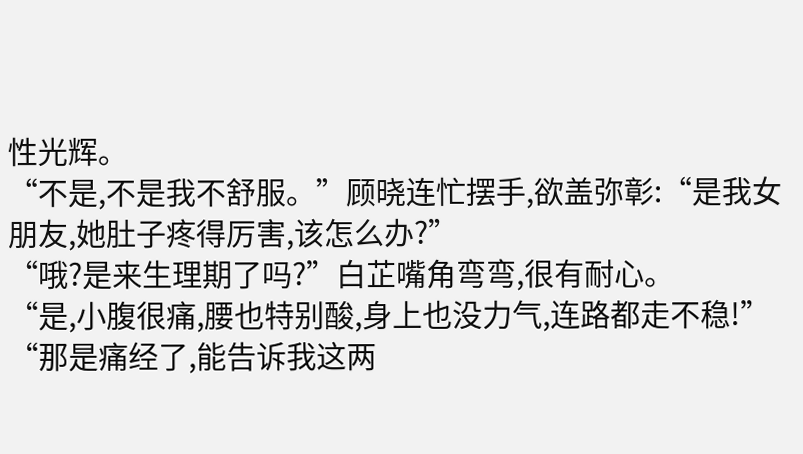性光辉。
“不是,不是我不舒服。”顾晓连忙摆手,欲盖弥彰:“是我女朋友,她肚子疼得厉害,该怎么办?”
“哦?是来生理期了吗?”白芷嘴角弯弯,很有耐心。
“是,小腹很痛,腰也特别酸,身上也没力气,连路都走不稳!”
“那是痛经了,能告诉我这两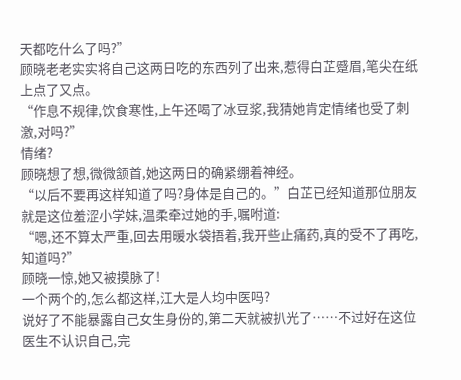天都吃什么了吗?”
顾晓老老实实将自己这两日吃的东西列了出来,惹得白芷蹙眉,笔尖在纸上点了又点。
“作息不规律,饮食寒性,上午还喝了冰豆浆,我猜她肯定情绪也受了刺激,对吗?”
情绪?
顾晓想了想,微微颔首,她这两日的确紧绷着神经。
“以后不要再这样知道了吗?身体是自己的。”白芷已经知道那位朋友就是这位羞涩小学妹,温柔牵过她的手,嘱咐道:
“嗯,还不算太严重,回去用暖水袋捂着,我开些止痛药,真的受不了再吃,知道吗?”
顾晓一惊,她又被摸脉了!
一个两个的,怎么都这样,江大是人均中医吗?
说好了不能暴露自己女生身份的,第二天就被扒光了……不过好在这位医生不认识自己,完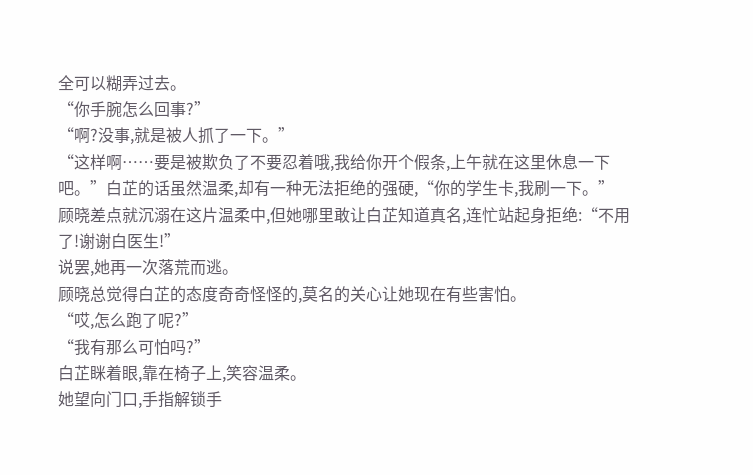全可以糊弄过去。
“你手腕怎么回事?”
“啊?没事,就是被人抓了一下。”
“这样啊……要是被欺负了不要忍着哦,我给你开个假条,上午就在这里休息一下吧。”白芷的话虽然温柔,却有一种无法拒绝的强硬,“你的学生卡,我刷一下。”
顾晓差点就沉溺在这片温柔中,但她哪里敢让白芷知道真名,连忙站起身拒绝:“不用了!谢谢白医生!”
说罢,她再一次落荒而逃。
顾晓总觉得白芷的态度奇奇怪怪的,莫名的关心让她现在有些害怕。
“哎,怎么跑了呢?”
“我有那么可怕吗?”
白芷眯着眼,靠在椅子上,笑容温柔。
她望向门口,手指解锁手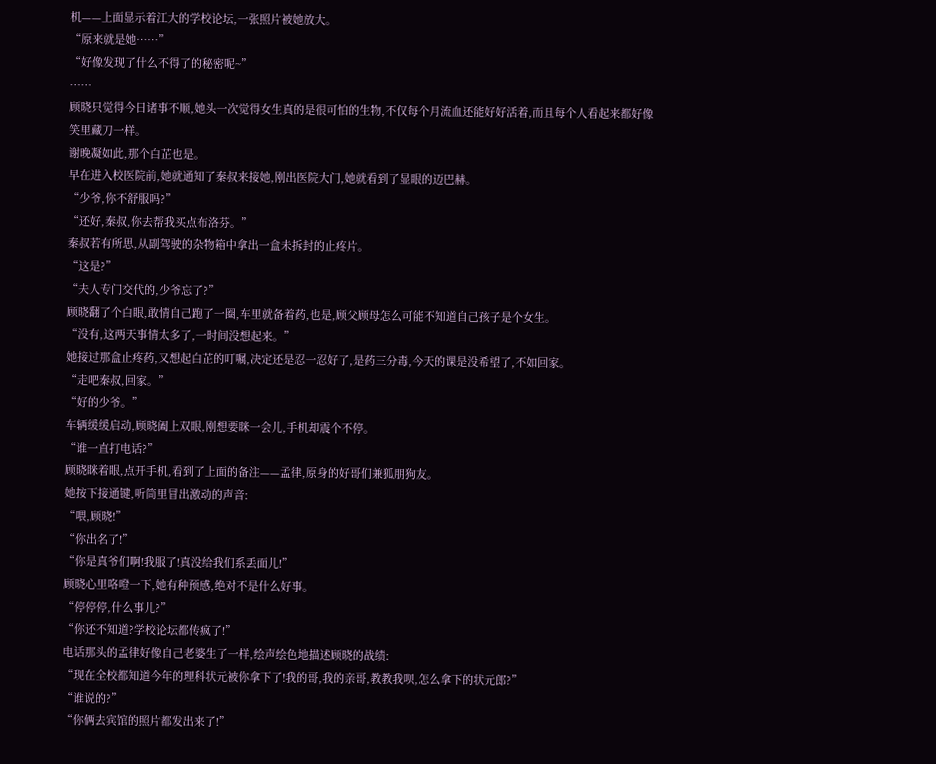机——上面显示着江大的学校论坛,一张照片被她放大。
“原来就是她……”
“好像发现了什么不得了的秘密呢~”
……
顾晓只觉得今日诸事不顺,她头一次觉得女生真的是很可怕的生物,不仅每个月流血还能好好活着,而且每个人看起来都好像笑里藏刀一样。
谢晚凝如此,那个白芷也是。
早在进入校医院前,她就通知了秦叔来接她,刚出医院大门,她就看到了显眼的迈巴赫。
“少爷,你不舒服吗?”
“还好,秦叔,你去帮我买点布洛芬。”
秦叔若有所思,从副驾驶的杂物箱中拿出一盒未拆封的止疼片。
“这是?”
“夫人专门交代的,少爷忘了?”
顾晓翻了个白眼,敢情自己跑了一圈,车里就备着药,也是,顾父顾母怎么可能不知道自己孩子是个女生。
“没有,这两天事情太多了,一时间没想起来。”
她接过那盒止疼药,又想起白芷的叮嘱,决定还是忍一忍好了,是药三分毒,今天的课是没希望了,不如回家。
“走吧秦叔,回家。”
“好的少爷。”
车辆缓缓启动,顾晓阖上双眼,刚想要眯一会儿,手机却震个不停。
“谁一直打电话?”
顾晓眯着眼,点开手机,看到了上面的备注——孟律,原身的好哥们兼狐朋狗友。
她按下接通键,听筒里冒出激动的声音:
“喂,顾晓!”
“你出名了!”
“你是真爷们啊!我服了!真没给我们系丢面儿!”
顾晓心里咯噔一下,她有种预感,绝对不是什么好事。
“停停停,什么事儿?”
“你还不知道?学校论坛都传疯了!”
电话那头的孟律好像自己老婆生了一样,绘声绘色地描述顾晓的战绩:
“现在全校都知道今年的理科状元被你拿下了!我的哥,我的亲哥,教教我呗,怎么拿下的状元郎?”
“谁说的?”
“你俩去宾馆的照片都发出来了!”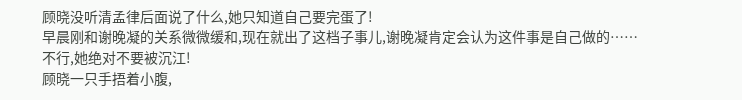顾晓没听清孟律后面说了什么,她只知道自己要完蛋了!
早晨刚和谢晚凝的关系微微缓和,现在就出了这档子事儿,谢晚凝肯定会认为这件事是自己做的……
不行,她绝对不要被沉江!
顾晓一只手捂着小腹,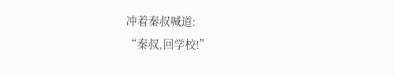冲着秦叔喊道:
“秦叔,回学校!”